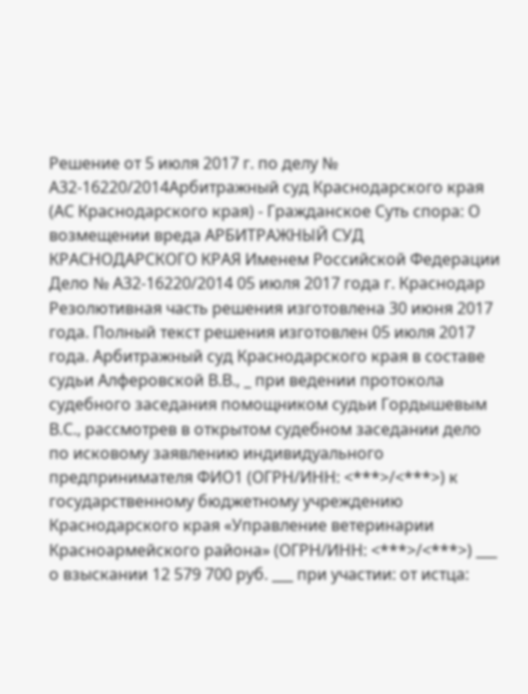Решение от 5 июля 2017 г. по делу № А32-16220/2014Арбитражный суд Краснодарского края (АС Краснодарского края) - Гражданское Суть спора: О возмещении вреда АРБИТРАЖНЫЙ СУД КРАСНОДАРСКОГО КРАЯ Именем Российской Федерации Дело № А32-16220/2014 05 июля 2017 года г. Краснодар Резолютивная часть решения изготовлена 30 июня 2017 года. Полный текст решения изготовлен 05 июля 2017 года. Арбитражный суд Краснодарского края в составе судьи Алферовской В.В., _ при ведении протокола судебного заседания помощником судьи Гордышевым В.С., рассмотрев в открытом судебном заседании дело по исковому заявлению индивидуального предпринимателя ФИО1 (ОГРН/ИНН: <***>/<***>) к государственному бюджетному учреждению Краснодарского края «Управление ветеринарии Красноармейского района» (ОГРН/ИНН: <***>/<***>) ___ о взыскании 12 579 700 руб. ___ при участии: от истца: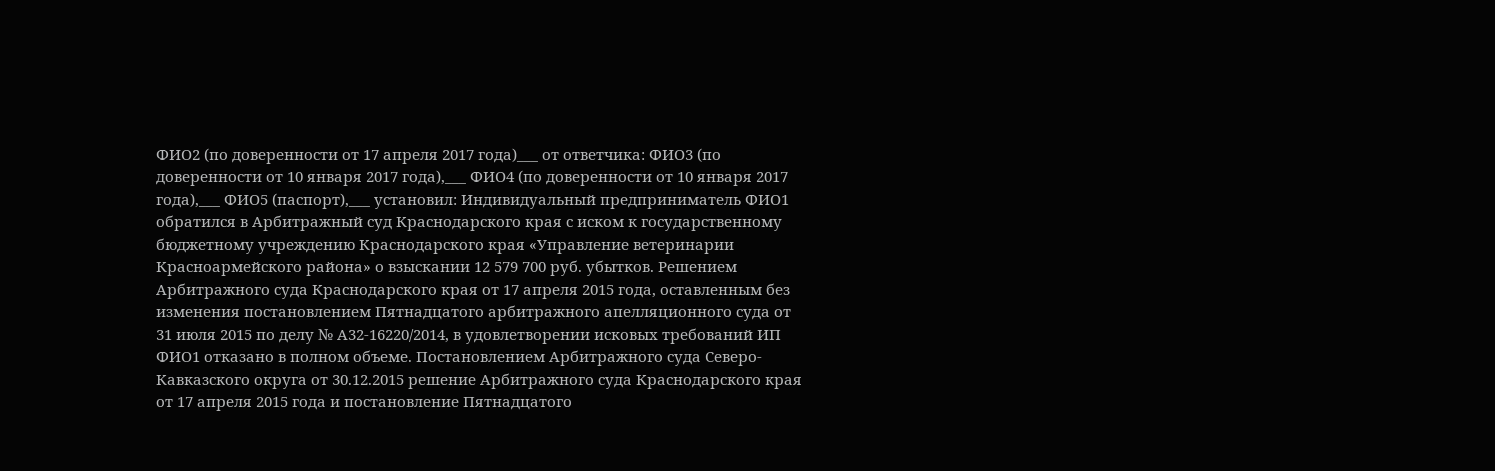ФИО2 (по доверенности от 17 апреля 2017 года)___ от ответчика: ФИО3 (по доверенности от 10 января 2017 года),___ ФИО4 (по доверенности от 10 января 2017 года),___ ФИО5 (паспорт),___ установил: Индивидуальный предприниматель ФИО1 обратился в Арбитражный суд Краснодарского края с иском к государственному бюджетному учреждению Краснодарского края «Управление ветеринарии Красноармейского района» о взыскании 12 579 700 руб. убытков. Решением Арбитражного суда Краснодарского края от 17 апреля 2015 года, оставленным без изменения постановлением Пятнадцатого арбитражного апелляционного суда от 31 июля 2015 по делу № А32-16220/2014, в удовлетворении исковых требований ИП ФИО1 отказано в полном объеме. Постановлением Арбитражного суда Северо-Кавказского округа от 30.12.2015 решение Арбитражного суда Краснодарского края от 17 апреля 2015 года и постановление Пятнадцатого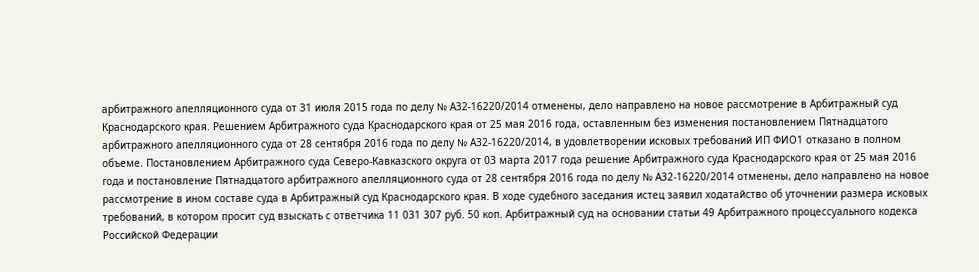арбитражного апелляционного суда от 31 июля 2015 года по делу № А32-16220/2014 отменены, дело направлено на новое рассмотрение в Арбитражный суд Краснодарского края. Решением Арбитражного суда Краснодарского края от 25 мая 2016 года, оставленным без изменения постановлением Пятнадцатого арбитражного апелляционного суда от 28 сентября 2016 года по делу № А32-16220/2014, в удовлетворении исковых требований ИП ФИО1 отказано в полном объеме. Постановлением Арбитражного суда Северо-Кавказского округа от 03 марта 2017 года решение Арбитражного суда Краснодарского края от 25 мая 2016 года и постановление Пятнадцатого арбитражного апелляционного суда от 28 сентября 2016 года по делу № А32-16220/2014 отменены, дело направлено на новое рассмотрение в ином составе суда в Арбитражный суд Краснодарского края. В ходе судебного заседания истец заявил ходатайство об уточнении размера исковых требований, в котором просит суд взыскать с ответчика 11 031 307 руб. 50 коп. Арбитражный суд на основании статьи 49 Арбитражного процессуального кодекса Российской Федерации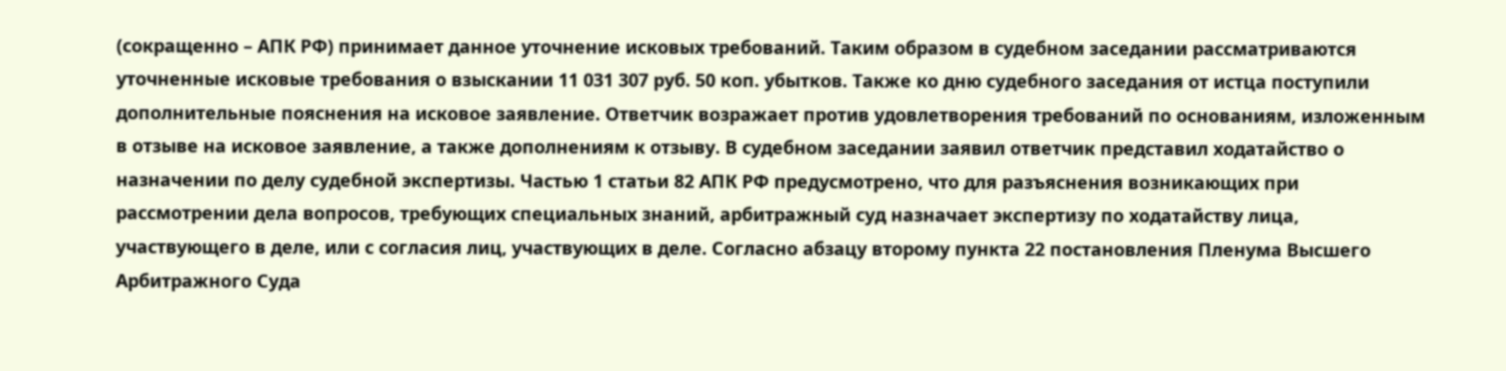(сокращенно – АПК РФ) принимает данное уточнение исковых требований. Таким образом в судебном заседании рассматриваются уточненные исковые требования о взыскании 11 031 307 руб. 50 коп. убытков. Также ко дню судебного заседания от истца поступили дополнительные пояснения на исковое заявление. Ответчик возражает против удовлетворения требований по основаниям, изложенным в отзыве на исковое заявление, а также дополнениям к отзыву. В судебном заседании заявил ответчик представил ходатайство о назначении по делу судебной экспертизы. Частью 1 статьи 82 АПК РФ предусмотрено, что для разъяснения возникающих при рассмотрении дела вопросов, требующих специальных знаний, арбитражный суд назначает экспертизу по ходатайству лица, участвующего в деле, или с согласия лиц, участвующих в деле. Согласно абзацу второму пункта 22 постановления Пленума Высшего Арбитражного Суда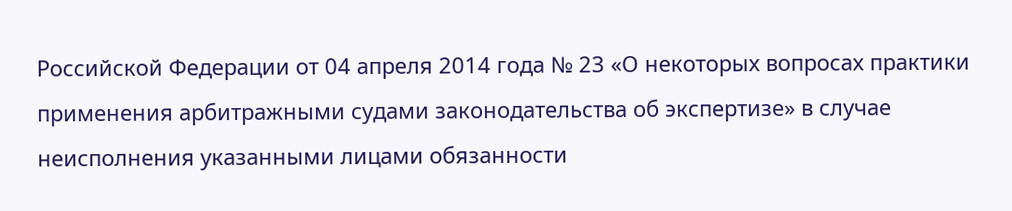Российской Федерации от 04 апреля 2014 года № 23 «О некоторых вопросах практики применения арбитражными судами законодательства об экспертизе» в случае неисполнения указанными лицами обязанности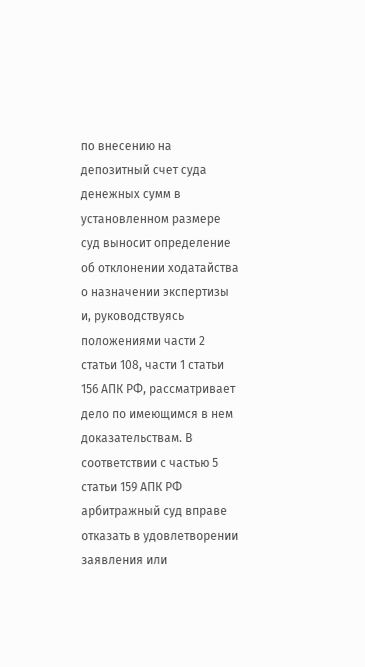по внесению на депозитный счет суда денежных сумм в установленном размере суд выносит определение об отклонении ходатайства о назначении экспертизы и, руководствуясь положениями части 2 статьи 108, части 1 статьи 156 АПК РФ, рассматривает дело по имеющимся в нем доказательствам. В соответствии с частью 5 статьи 159 АПК РФ арбитражный суд вправе отказать в удовлетворении заявления или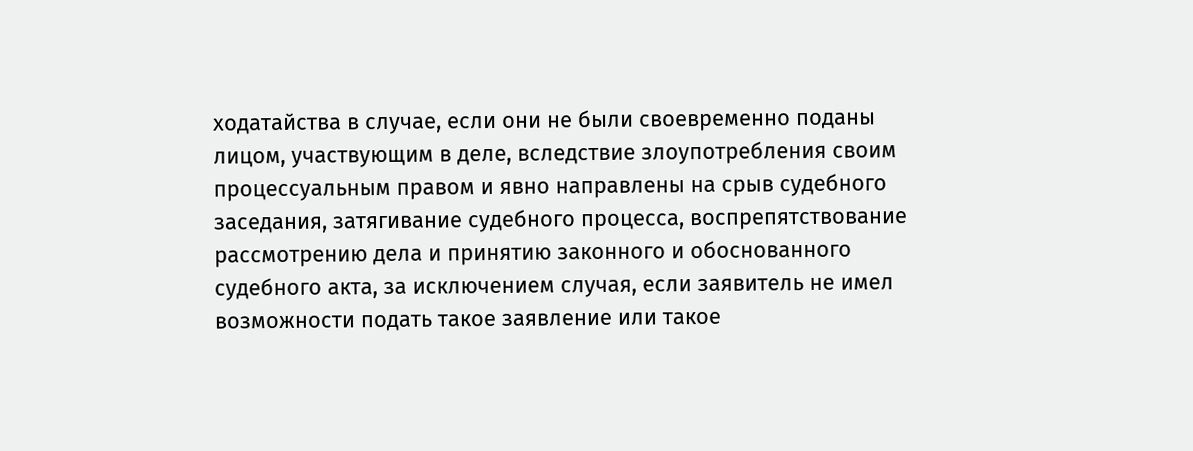ходатайства в случае, если они не были своевременно поданы лицом, участвующим в деле, вследствие злоупотребления своим процессуальным правом и явно направлены на срыв судебного заседания, затягивание судебного процесса, воспрепятствование рассмотрению дела и принятию законного и обоснованного судебного акта, за исключением случая, если заявитель не имел возможности подать такое заявление или такое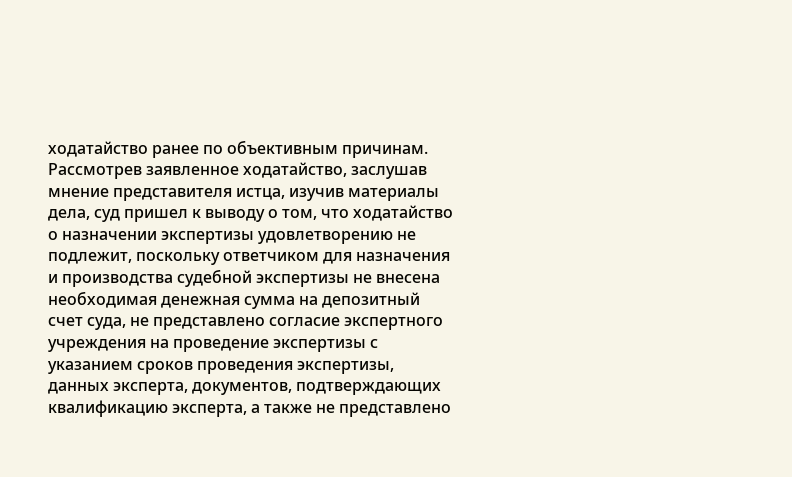ходатайство ранее по объективным причинам. Рассмотрев заявленное ходатайство, заслушав мнение представителя истца, изучив материалы дела, суд пришел к выводу о том, что ходатайство о назначении экспертизы удовлетворению не подлежит, поскольку ответчиком для назначения и производства судебной экспертизы не внесена необходимая денежная сумма на депозитный счет суда, не представлено согласие экспертного учреждения на проведение экспертизы с указанием сроков проведения экспертизы, данных эксперта, документов, подтверждающих квалификацию эксперта, а также не представлено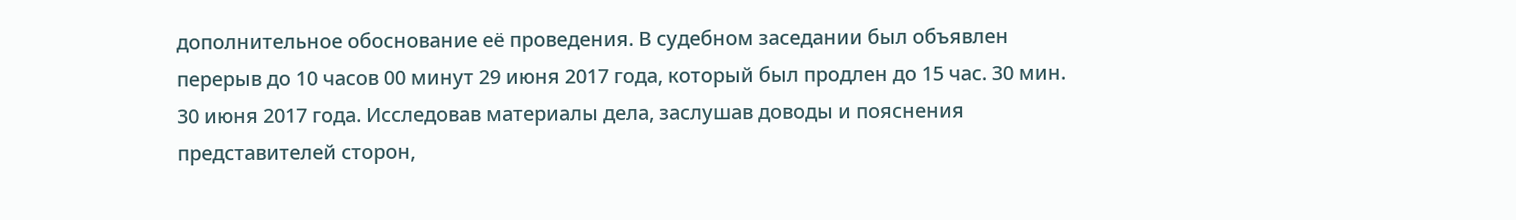дополнительное обоснование её проведения. В судебном заседании был объявлен перерыв до 10 часов 00 минут 29 июня 2017 года, который был продлен до 15 час. 30 мин. 30 июня 2017 года. Исследовав материалы дела, заслушав доводы и пояснения представителей сторон,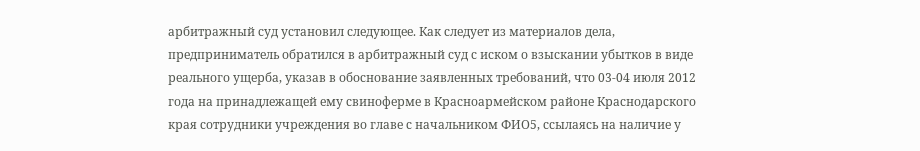арбитражный суд установил следующее. Как следует из материалов дела, предприниматель обратился в арбитражный суд с иском о взыскании убытков в виде реального ущерба, указав в обоснование заявленных требований, что 03-04 июля 2012 года на принадлежащей ему свиноферме в Красноармейском районе Краснодарского края сотрудники учреждения во главе с начальником ФИО5, ссылаясь на наличие у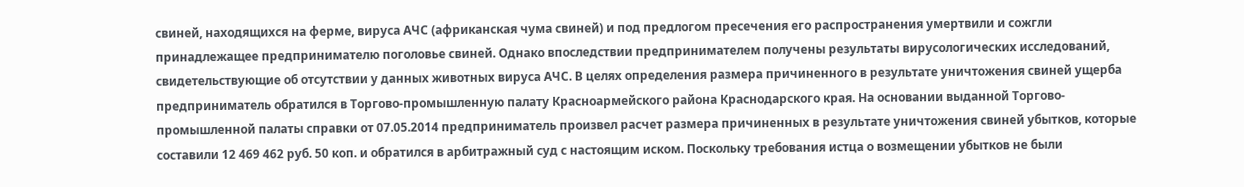свиней, находящихся на ферме, вируса АЧС (африканская чума свиней) и под предлогом пресечения его распространения умертвили и сожгли принадлежащее предпринимателю поголовье свиней. Однако впоследствии предпринимателем получены результаты вирусологических исследований, свидетельствующие об отсутствии у данных животных вируса АЧС. В целях определения размера причиненного в результате уничтожения свиней ущерба предприниматель обратился в Торгово-промышленную палату Красноармейского района Краснодарского края. На основании выданной Торгово- промышленной палаты справки от 07.05.2014 предприниматель произвел расчет размера причиненных в результате уничтожения свиней убытков, которые составили 12 469 462 руб. 50 коп. и обратился в арбитражный суд с настоящим иском. Поскольку требования истца о возмещении убытков не были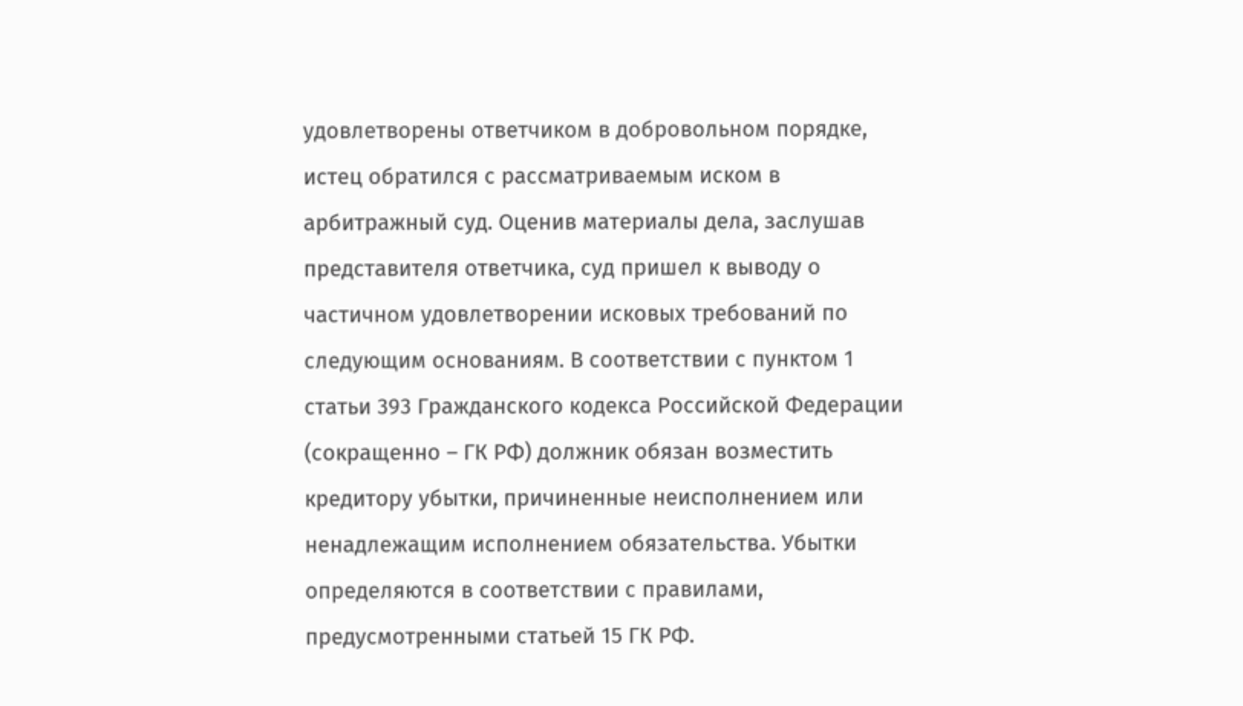удовлетворены ответчиком в добровольном порядке, истец обратился с рассматриваемым иском в арбитражный суд. Оценив материалы дела, заслушав представителя ответчика, суд пришел к выводу о частичном удовлетворении исковых требований по следующим основаниям. В соответствии с пунктом 1 статьи 393 Гражданского кодекса Российской Федерации (сокращенно – ГК РФ) должник обязан возместить кредитору убытки, причиненные неисполнением или ненадлежащим исполнением обязательства. Убытки определяются в соответствии с правилами, предусмотренными статьей 15 ГК РФ.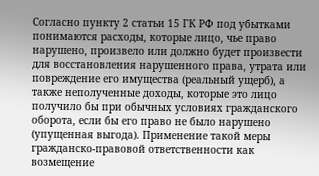Согласно пункту 2 статьи 15 ГК РФ под убытками понимаются расходы, которые лицо, чье право нарушено, произвело или должно будет произвести для восстановления нарушенного права, утрата или повреждение его имущества (реальный ущерб), а также неполученные доходы, которые это лицо получило бы при обычных условиях гражданского оборота, если бы его право не было нарушено (упущенная выгода). Применение такой меры гражданско-правовой ответственности как возмещение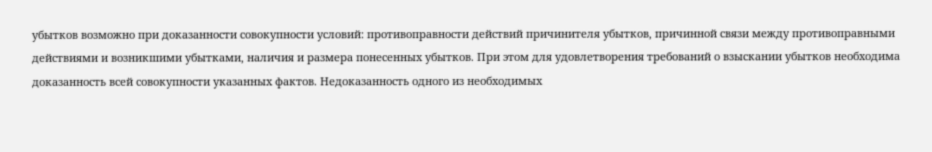убытков возможно при доказанности совокупности условий: противоправности действий причинителя убытков, причинной связи между противоправными действиями и возникшими убытками, наличия и размера понесенных убытков. При этом для удовлетворения требований о взыскании убытков необходима доказанность всей совокупности указанных фактов. Недоказанность одного из необходимых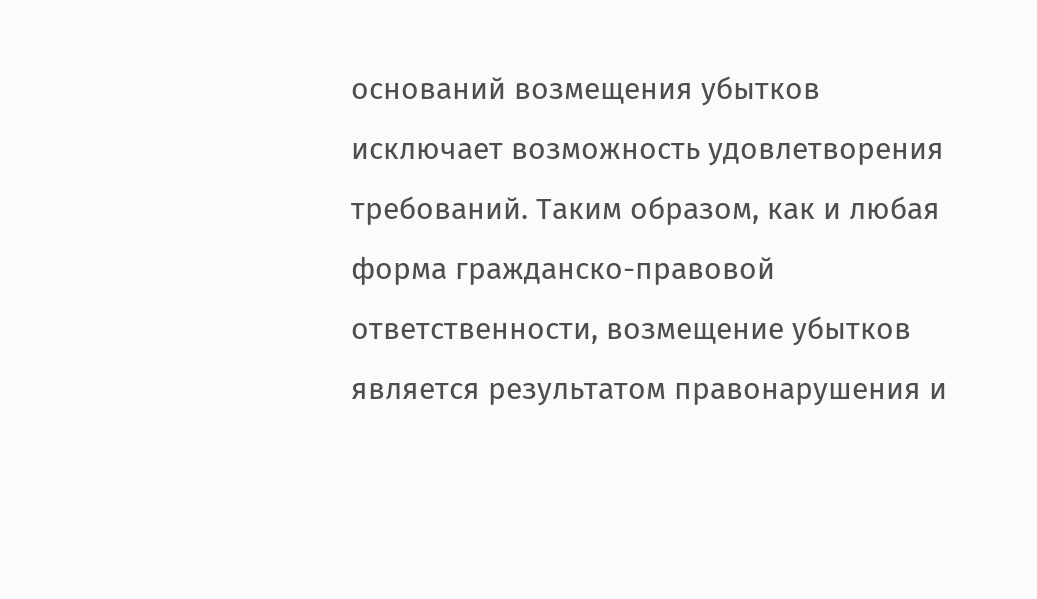оснований возмещения убытков исключает возможность удовлетворения требований. Таким образом, как и любая форма гражданско-правовой ответственности, возмещение убытков является результатом правонарушения и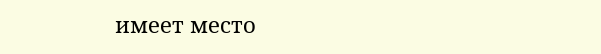имеет место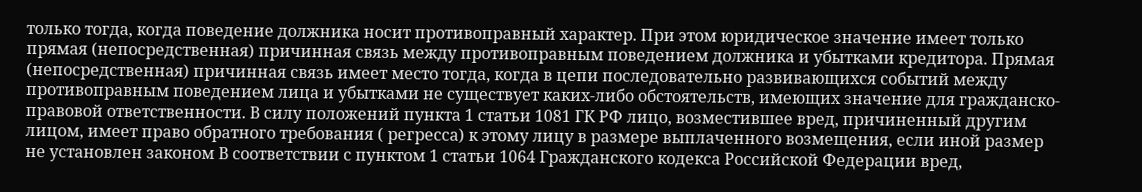только тогда, когда поведение должника носит противоправный характер. При этом юридическое значение имеет только прямая (непосредственная) причинная связь между противоправным поведением должника и убытками кредитора. Прямая (непосредственная) причинная связь имеет место тогда, когда в цепи последовательно развивающихся событий между противоправным поведением лица и убытками не существует каких-либо обстоятельств, имеющих значение для гражданско-правовой ответственности. В силу положений пункта 1 статьи 1081 ГК РФ лицо, возместившее вред, причиненный другим лицом, имеет право обратного требования ( регресса) к этому лицу в размере выплаченного возмещения, если иной размер не установлен законом В соответствии с пунктом 1 статьи 1064 Гражданского кодекса Российской Федерации вред,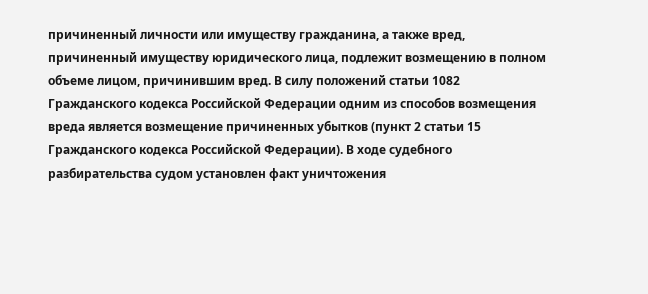причиненный личности или имуществу гражданина, а также вред, причиненный имуществу юридического лица, подлежит возмещению в полном объеме лицом, причинившим вред. В силу положений статьи 1082 Гражданского кодекса Российской Федерации одним из способов возмещения вреда является возмещение причиненных убытков (пункт 2 статьи 15 Гражданского кодекса Российской Федерации). В ходе судебного разбирательства судом установлен факт уничтожения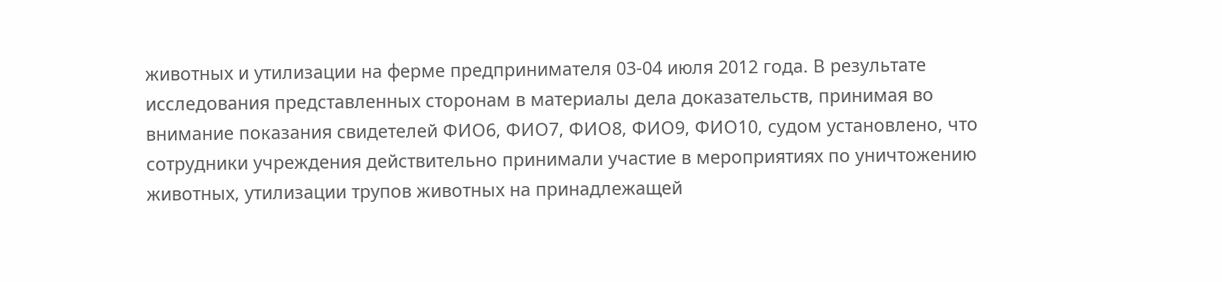животных и утилизации на ферме предпринимателя 03-04 июля 2012 года. В результате исследования представленных сторонам в материалы дела доказательств, принимая во внимание показания свидетелей ФИО6, ФИО7, ФИО8, ФИО9, ФИО10, судом установлено, что сотрудники учреждения действительно принимали участие в мероприятиях по уничтожению животных, утилизации трупов животных на принадлежащей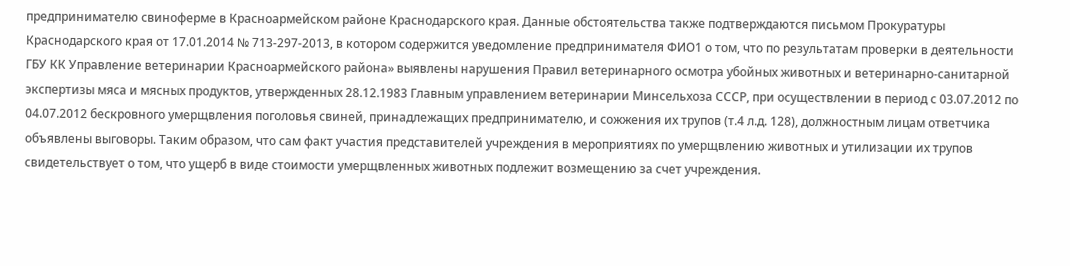предпринимателю свиноферме в Красноармейском районе Краснодарского края. Данные обстоятельства также подтверждаются письмом Прокуратуры Краснодарского края от 17.01.2014 № 713-297-2013, в котором содержится уведомление предпринимателя ФИО1 о том, что по результатам проверки в деятельности ГБУ КК Управление ветеринарии Красноармейского района» выявлены нарушения Правил ветеринарного осмотра убойных животных и ветеринарно-санитарной экспертизы мяса и мясных продуктов, утвержденных 28.12.1983 Главным управлением ветеринарии Минсельхоза СССР, при осуществлении в период с 03.07.2012 по 04.07.2012 бескровного умерщвления поголовья свиней, принадлежащих предпринимателю, и сожжения их трупов (т.4 л.д. 128), должностным лицам ответчика объявлены выговоры. Таким образом, что сам факт участия представителей учреждения в мероприятиях по умерщвлению животных и утилизации их трупов свидетельствует о том, что ущерб в виде стоимости умерщвленных животных подлежит возмещению за счет учреждения.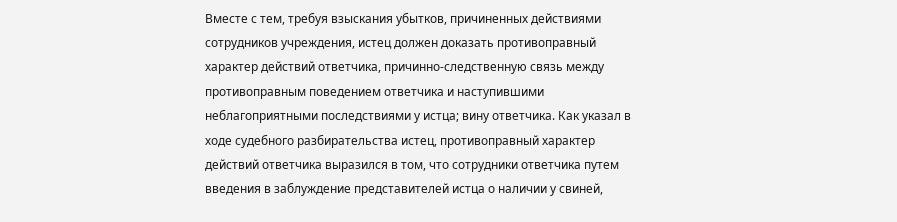Вместе с тем, требуя взыскания убытков, причиненных действиями сотрудников учреждения, истец должен доказать противоправный характер действий ответчика, причинно-следственную связь между противоправным поведением ответчика и наступившими неблагоприятными последствиями у истца; вину ответчика. Как указал в ходе судебного разбирательства истец, противоправный характер действий ответчика выразился в том, что сотрудники ответчика путем введения в заблуждение представителей истца о наличии у свиней,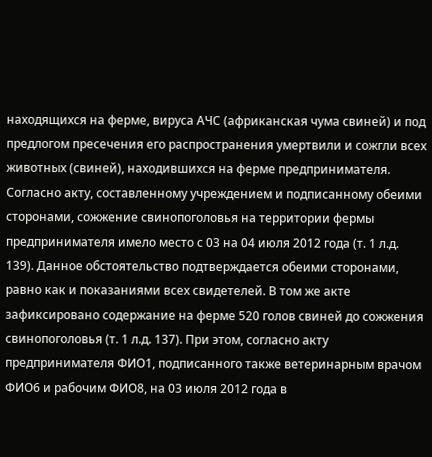находящихся на ферме, вируса АЧС (африканская чума свиней) и под предлогом пресечения его распространения умертвили и сожгли всех животных (свиней), находившихся на ферме предпринимателя. Согласно акту, составленному учреждением и подписанному обеими сторонами, сожжение свинопоголовья на территории фермы предпринимателя имело место с 03 на 04 июля 2012 года (т. 1 л.д. 139). Данное обстоятельство подтверждается обеими сторонами, равно как и показаниями всех свидетелей. В том же акте зафиксировано содержание на ферме 520 голов свиней до сожжения свинопоголовья (т. 1 л.д. 137). При этом, согласно акту предпринимателя ФИО1, подписанного также ветеринарным врачом ФИО6 и рабочим ФИО8, на 03 июля 2012 года в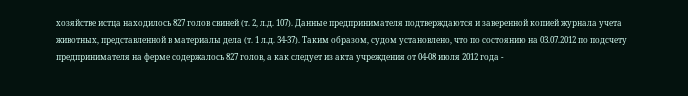хозяйстве истца находилось 827 голов свиней (т. 2, л.д. 107). Данные предпринимателя подтверждаются и заверенной копией журнала учета животных, представленной в материалы дела (т. 1 л.д. 34-37). Таким образом, судом установлено, что по состоянию на 03.07.2012 по подсчету предпринимателя на ферме содержалось 827 голов, а как следует из акта учреждения от 04-08 июля 2012 года -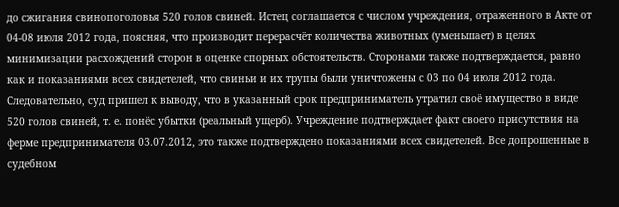до сжигания свинопоголовья 520 голов свиней. Истец соглашается с числом учреждения, отраженного в Акте от 04-08 июля 2012 года, поясняя, что производит перерасчёт количества животных (уменьшает) в целях минимизации расхождений сторон в оценке спорных обстоятельств. Сторонами также подтверждается, равно как и показаниями всех свидетелей, что свиньи и их трупы были уничтожены с 03 по 04 июля 2012 года. Следовательно, суд пришел к выводу, что в указанный срок предприниматель утратил своё имущество в виде 520 голов свиней, т. е. понёс убытки (реальный ущерб). Учреждение подтверждает факт своего присутствия на ферме предпринимателя 03.07.2012, это также подтверждено показаниями всех свидетелей. Все допрошенные в судебном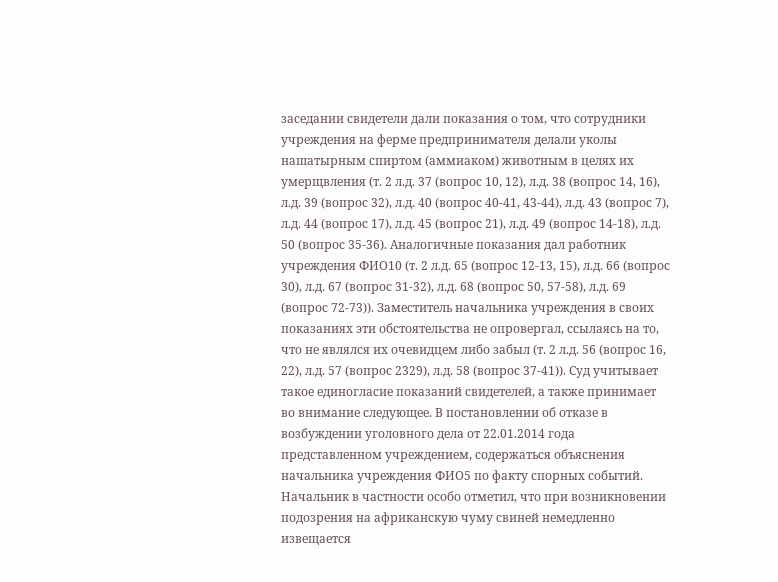заседании свидетели дали показания о том, что сотрудники учреждения на ферме предпринимателя делали уколы нашатырным спиртом (аммиаком) животным в целях их умерщвления (т. 2 л.д. 37 (вопрос 10, 12), л.д. 38 (вопрос 14, 16), л.д. 39 (вопрос 32), л.д. 40 (вопрос 40-41, 43-44), л.д. 43 (вопрос 7), л.д. 44 (вопрос 17), л.д. 45 (вопрос 21), л.д. 49 (вопрос 14-18), л.д. 50 (вопрос 35-36). Аналогичные показания дал работник учреждения ФИО10 (т. 2 л.д. 65 (вопрос 12-13, 15), л.д. 66 (вопрос 30), л.д. 67 (вопрос 31-32), л.д. 68 (вопрос 50, 57-58), л.д. 69 (вопрос 72-73)). Заместитель начальника учреждения в своих показаниях эти обстоятельства не опровергал, ссылаясь на то, что не являлся их очевидцем либо забыл (т. 2 л.д. 56 (вопрос 16, 22), л.д. 57 (вопрос 2329), л.д. 58 (вопрос 37-41)). Суд учитывает такое единогласие показаний свидетелей, а также принимает во внимание следующее. В постановлении об отказе в возбуждении уголовного дела от 22.01.2014 года представленном учреждением, содержаться объяснения начальника учреждения ФИО5 по факту спорных событий. Начальник в частности особо отметил, что при возникновении подозрения на африканскую чуму свиней немедленно извещается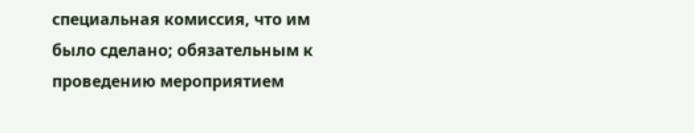специальная комиссия, что им было сделано; обязательным к проведению мероприятием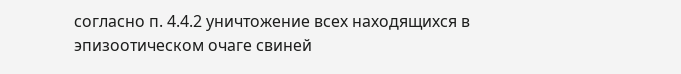согласно п. 4.4.2 уничтожение всех находящихся в эпизоотическом очаге свиней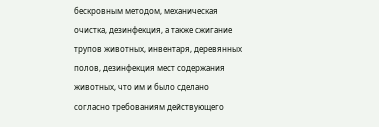бескровным методом, механическая очистка, дезинфекция, а также сжигание трупов животных, инвентаря, деревянных полов, дезинфекция мест содержания животных, что им и было сделано согласно требованиям действующего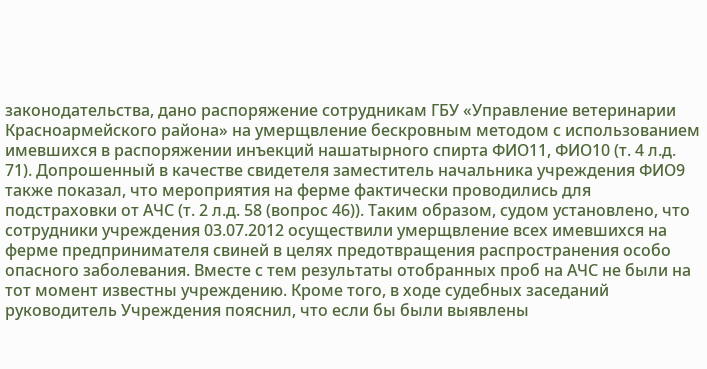законодательства, дано распоряжение сотрудникам ГБУ «Управление ветеринарии Красноармейского района» на умерщвление бескровным методом с использованием имевшихся в распоряжении инъекций нашатырного спирта ФИО11, ФИО10 (т. 4 л.д. 71). Допрошенный в качестве свидетеля заместитель начальника учреждения ФИО9 также показал, что мероприятия на ферме фактически проводились для подстраховки от АЧС (т. 2 л.д. 58 (вопрос 46)). Таким образом, судом установлено, что сотрудники учреждения 03.07.2012 осуществили умерщвление всех имевшихся на ферме предпринимателя свиней в целях предотвращения распространения особо опасного заболевания. Вместе с тем результаты отобранных проб на АЧС не были на тот момент известны учреждению. Кроме того, в ходе судебных заседаний руководитель Учреждения пояснил, что если бы были выявлены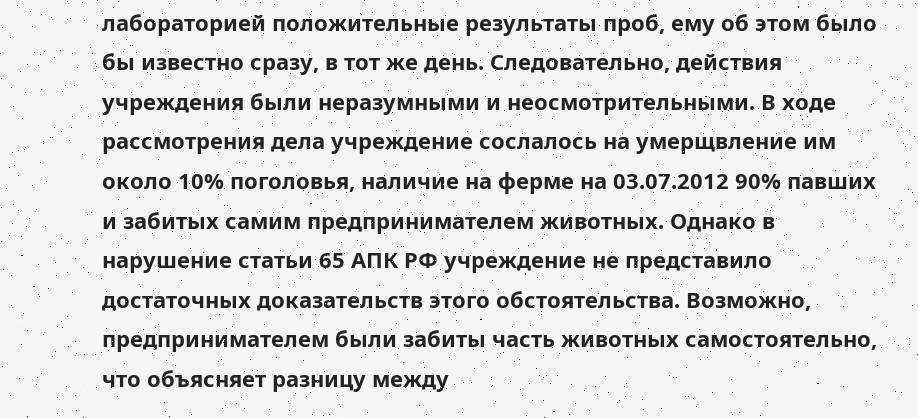лабораторией положительные результаты проб, ему об этом было бы известно сразу, в тот же день. Следовательно, действия учреждения были неразумными и неосмотрительными. В ходе рассмотрения дела учреждение сослалось на умерщвление им около 10% поголовья, наличие на ферме на 03.07.2012 90% павших и забитых самим предпринимателем животных. Однако в нарушение статьи 65 АПК РФ учреждение не представило достаточных доказательств этого обстоятельства. Возможно, предпринимателем были забиты часть животных самостоятельно, что объясняет разницу между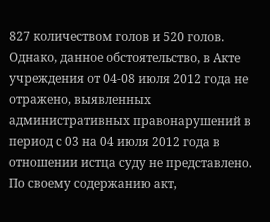827 количеством голов и 520 голов. Однако, данное обстоятельство, в Акте учреждения от 04-08 июля 2012 года не отражено, выявленных административных правонарушений в период с 03 на 04 июля 2012 года в отношении истца суду не представлено. По своему содержанию акт,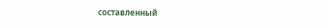составленный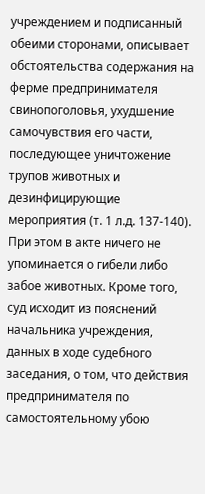учреждением и подписанный обеими сторонами, описывает обстоятельства содержания на ферме предпринимателя свинопоголовья, ухудшение самочувствия его части, последующее уничтожение трупов животных и дезинфицирующие мероприятия (т. 1 л.д. 137-140). При этом в акте ничего не упоминается о гибели либо забое животных. Кроме того, суд исходит из пояснений начальника учреждения, данных в ходе судебного заседания, о том, что действия предпринимателя по самостоятельному убою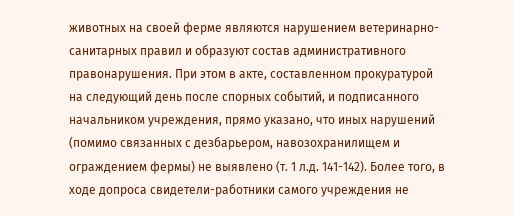животных на своей ферме являются нарушением ветеринарно-санитарных правил и образуют состав административного правонарушения. При этом в акте, составленном прокуратурой на следующий день после спорных событий, и подписанного начальником учреждения, прямо указано, что иных нарушений (помимо связанных с дезбарьером, навозохранилищем и ограждением фермы) не выявлено (т. 1 л.д. 141-142). Более того, в ходе допроса свидетели-работники самого учреждения не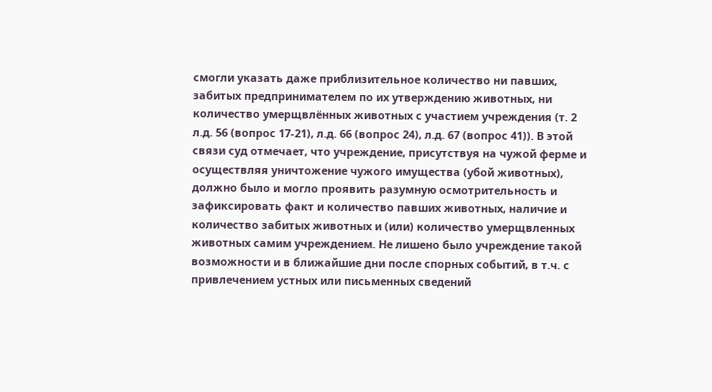смогли указать даже приблизительное количество ни павших, забитых предпринимателем по их утверждению животных, ни количество умерщвлённых животных с участием учреждения (т. 2 л.д. 56 (вопрос 17-21), л.д. 66 (вопрос 24), л.д. 67 (вопрос 41)). В этой связи суд отмечает, что учреждение, присутствуя на чужой ферме и осуществляя уничтожение чужого имущества (убой животных), должно было и могло проявить разумную осмотрительность и зафиксировать факт и количество павших животных, наличие и количество забитых животных и (или) количество умерщвленных животных самим учреждением. Не лишено было учреждение такой возможности и в ближайшие дни после спорных событий, в т.ч. с привлечением устных или письменных сведений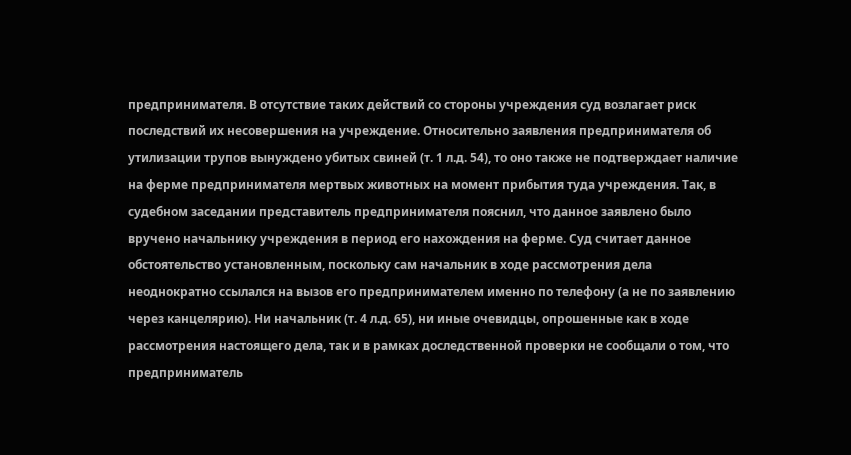предпринимателя. В отсутствие таких действий со стороны учреждения суд возлагает риск последствий их несовершения на учреждение. Относительно заявления предпринимателя об утилизации трупов вынуждено убитых свиней (т. 1 л.д. 54), то оно также не подтверждает наличие на ферме предпринимателя мертвых животных на момент прибытия туда учреждения. Так, в судебном заседании представитель предпринимателя пояснил, что данное заявлено было вручено начальнику учреждения в период его нахождения на ферме. Суд считает данное обстоятельство установленным, поскольку сам начальник в ходе рассмотрения дела неоднократно ссылался на вызов его предпринимателем именно по телефону (а не по заявлению через канцелярию). Ни начальник (т. 4 л.д. 65), ни иные очевидцы, опрошенные как в ходе рассмотрения настоящего дела, так и в рамках доследственной проверки не сообщали о том, что предприниматель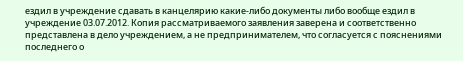ездил в учреждение сдавать в канцелярию какие-либо документы либо вообще ездил в учреждение 03.07.2012. Копия рассматриваемого заявления заверена и соответственно представлена в дело учреждением, а не предпринимателем, что согласуется с пояснениями последнего о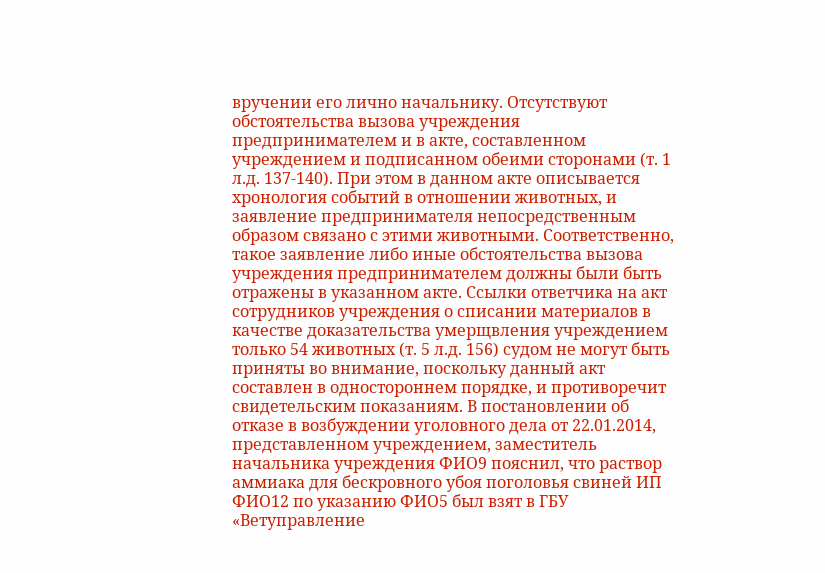вручении его лично начальнику. Отсутствуют обстоятельства вызова учреждения предпринимателем и в акте, составленном учреждением и подписанном обеими сторонами (т. 1 л.д. 137-140). При этом в данном акте описывается хронология событий в отношении животных, и заявление предпринимателя непосредственным образом связано с этими животными. Соответственно, такое заявление либо иные обстоятельства вызова учреждения предпринимателем должны были быть отражены в указанном акте. Ссылки ответчика на акт сотрудников учреждения о списании материалов в качестве доказательства умерщвления учреждением только 54 животных (т. 5 л.д. 156) судом не могут быть приняты во внимание, поскольку данный акт составлен в одностороннем порядке, и противоречит свидетельским показаниям. В постановлении об отказе в возбуждении уголовного дела от 22.01.2014, представленном учреждением, заместитель начальника учреждения ФИО9 пояснил, что раствор аммиака для бескровного убоя поголовья свиней ИП ФИО12 по указанию ФИО5 был взят в ГБУ «Ветуправление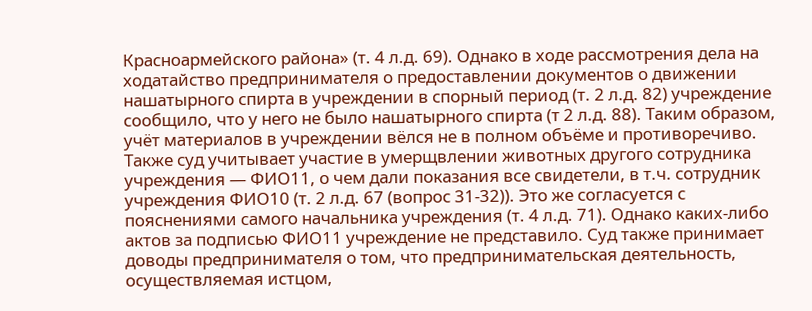Красноармейского района» (т. 4 л.д. 69). Однако в ходе рассмотрения дела на ходатайство предпринимателя о предоставлении документов о движении нашатырного спирта в учреждении в спорный период (т. 2 л.д. 82) учреждение сообщило, что у него не было нашатырного спирта (т 2 л.д. 88). Таким образом, учёт материалов в учреждении вёлся не в полном объёме и противоречиво. Также суд учитывает участие в умерщвлении животных другого сотрудника учреждения — ФИО11, о чем дали показания все свидетели, в т.ч. сотрудник учреждения ФИО10 (т. 2 л.д. 67 (вопрос 31-32)). Это же согласуется с пояснениями самого начальника учреждения (т. 4 л.д. 71). Однако каких-либо актов за подписью ФИО11 учреждение не представило. Суд также принимает доводы предпринимателя о том, что предпринимательская деятельность, осуществляемая истцом,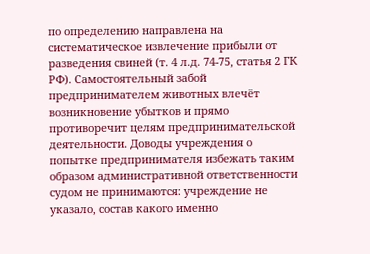по определению направлена на систематическое извлечение прибыли от разведения свиней (т. 4 л.д. 74-75, статья 2 ГК РФ). Самостоятельный забой предпринимателем животных влечёт возникновение убытков и прямо противоречит целям предпринимательской деятельности. Доводы учреждения о попытке предпринимателя избежать таким образом административной ответственности судом не принимаются: учреждение не указало, состав какого именно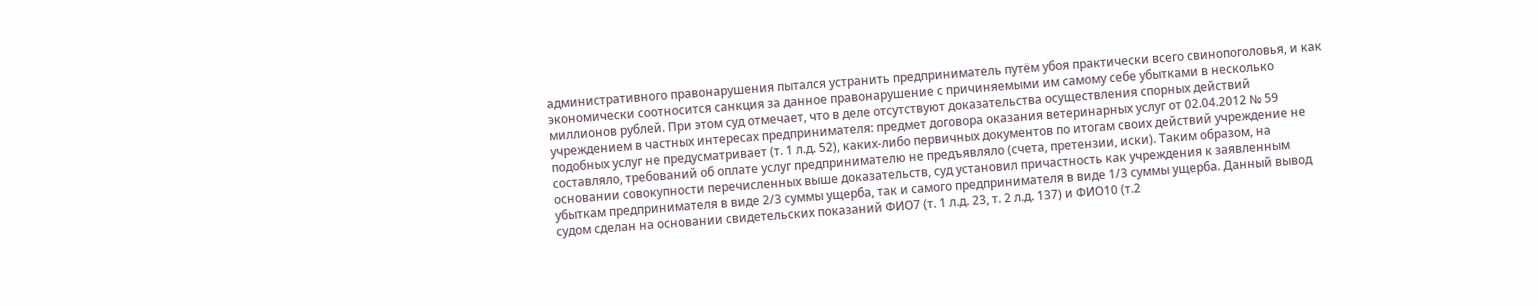административного правонарушения пытался устранить предприниматель путём убоя практически всего свинопоголовья, и как экономически соотносится санкция за данное правонарушение с причиняемыми им самому себе убытками в несколько миллионов рублей. При этом суд отмечает, что в деле отсутствуют доказательства осуществления спорных действий учреждением в частных интересах предпринимателя: предмет договора оказания ветеринарных услуг от 02.04.2012 № 59 подобных услуг не предусматривает (т. 1 л.д. 52), каких-либо первичных документов по итогам своих действий учреждение не составляло, требований об оплате услуг предпринимателю не предъявляло (счета, претензии, иски). Таким образом, на основании совокупности перечисленных выше доказательств, суд установил причастность как учреждения к заявленным убыткам предпринимателя в виде 2/3 суммы ущерба, так и самого предпринимателя в виде 1/3 суммы ущерба. Данный вывод судом сделан на основании свидетельских показаний ФИО7 (т. 1 л.д. 23, т. 2 л.д. 137) и ФИО10 (т.2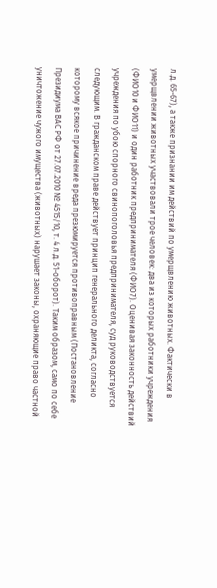л.д. 65-67), а также признании им действий по умерщвлению животных. Фактически в умерщвлении животных участвовали трое человек: два из которых работники учреждения (ФИО10 и ФИО11) и один работник предпринимателя (ФИО7). Оценивая законность действий учреждения по убою спорного свинопоголовья предпринимателя, суд руководствуется следующим. В гражданском праве действует принцип генерального деликта, согласно которому всякое причинение вреда презюмируется противоправным (Постановление Президиума ВАС РФ от 27.07.2010 № 4515/10, т. 4 л.д. 51-оборот). Таким образом, само по себе уничтожение чужого имущества (животных) нарушает законы, охраняющие право частной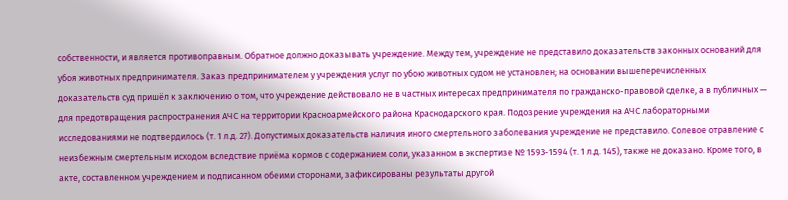собственности, и является противоправным. Обратное должно доказывать учреждение. Между тем, учреждение не представило доказательств законных оснований для убоя животных предпринимателя. Заказ предпринимателем у учреждения услуг по убою животных судом не установлен; на основании вышеперечисленных доказательств суд пришёл к заключению о том, что учреждение действовало не в частных интересах предпринимателя по гражданско-правовой сделке, а в публичных — для предотвращения распространения АЧС на территории Красноармейского района Краснодарского края. Подозрение учреждения на АЧС лабораторными исследованиями не подтвердилось (т. 1 л.д. 27). Допустимых доказательств наличия иного смертельного заболевания учреждение не представило. Солевое отравление с неизбежным смертельным исходом вследствие приёма кормов с содержанием соли, указанном в экспертизе № 1593-1594 (т. 1 л.д. 145), также не доказано. Кроме того, в акте, составленном учреждением и подписанном обеими сторонами, зафиксированы результаты другой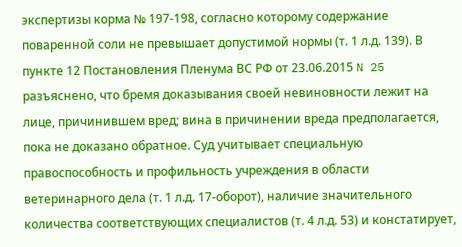экспертизы корма № 197-198, согласно которому содержание поваренной соли не превышает допустимой нормы (т. 1 л.д. 139). В пункте 12 Постановления Пленума ВС РФ от 23.06.2015 N 25 разъяснено, что бремя доказывания своей невиновности лежит на лице, причинившем вред; вина в причинении вреда предполагается, пока не доказано обратное. Суд учитывает специальную правоспособность и профильность учреждения в области ветеринарного дела (т. 1 л.д. 17-оборот), наличие значительного количества соответствующих специалистов (т. 4 л.д. 53) и констатирует,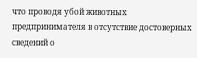что проводя убой животных предпринимателя в отсутствие достоверных сведений о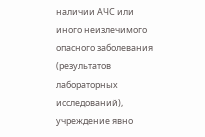наличии АЧС или иного неизлечимого опасного заболевания (результатов лабораторных исследований), учреждение явно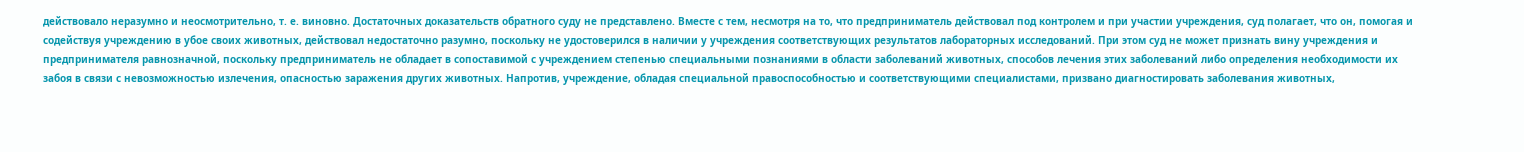действовало неразумно и неосмотрительно, т. е. виновно. Достаточных доказательств обратного суду не представлено. Вместе с тем, несмотря на то, что предприниматель действовал под контролем и при участии учреждения, суд полагает, что он, помогая и содействуя учреждению в убое своих животных, действовал недостаточно разумно, поскольку не удостоверился в наличии у учреждения соответствующих результатов лабораторных исследований. При этом суд не может признать вину учреждения и предпринимателя равнозначной, поскольку предприниматель не обладает в сопоставимой с учреждением степенью специальными познаниями в области заболеваний животных, способов лечения этих заболеваний либо определения необходимости их забоя в связи с невозможностью излечения, опасностью заражения других животных. Напротив, учреждение, обладая специальной правоспособностью и соответствующими специалистами, призвано диагностировать заболевания животных,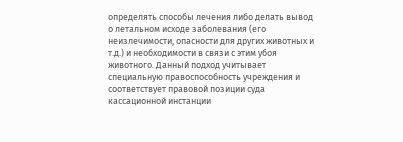определять способы лечения либо делать вывод о летальном исходе заболевания (его неизлечимости, опасности для других животных и т.д.) и необходимости в связи с этим убоя животного. Данный подход учитывает специальную правоспособность учреждения и соответствует правовой позиции суда кассационной инстанции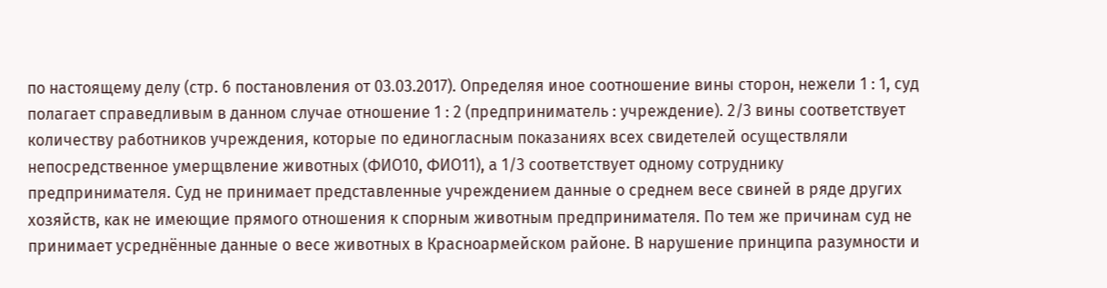по настоящему делу (стр. 6 постановления от 03.03.2017). Определяя иное соотношение вины сторон, нежели 1 : 1, суд полагает справедливым в данном случае отношение 1 : 2 (предприниматель : учреждение). 2/3 вины соответствует количеству работников учреждения, которые по единогласным показаниях всех свидетелей осуществляли непосредственное умерщвление животных (ФИО10, ФИО11), а 1/3 соответствует одному сотруднику предпринимателя. Суд не принимает представленные учреждением данные о среднем весе свиней в ряде других хозяйств, как не имеющие прямого отношения к спорным животным предпринимателя. По тем же причинам суд не принимает усреднённые данные о весе животных в Красноармейском районе. В нарушение принципа разумности и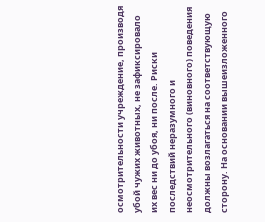осмотрительности учреждение, производя убой чужих животных, не зафиксировало их вес ни до убоя, ни после. Риски последствий неразумного и неосмотрительного (виновного) поведения должны возлагаться на соответствующую сторону. На основании вышеизложенного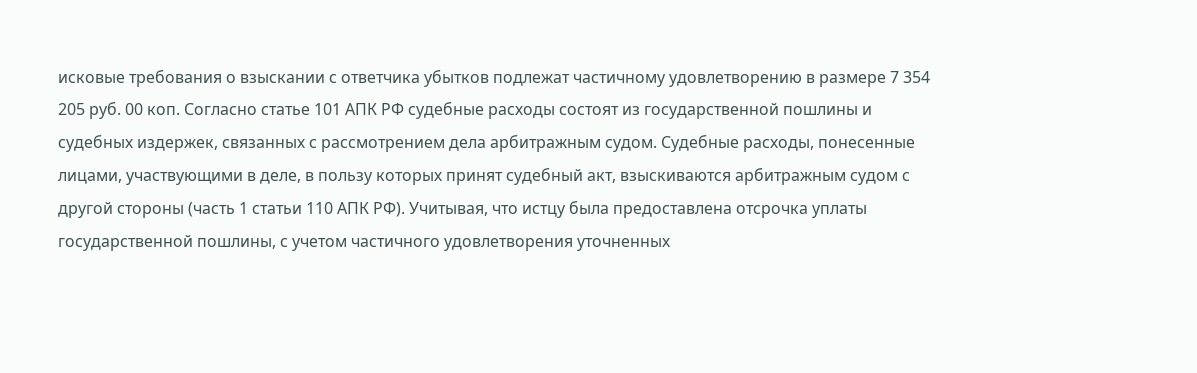исковые требования о взыскании с ответчика убытков подлежат частичному удовлетворению в размере 7 354 205 руб. 00 коп. Согласно статье 101 АПК РФ судебные расходы состоят из государственной пошлины и судебных издержек, связанных с рассмотрением дела арбитражным судом. Судебные расходы, понесенные лицами, участвующими в деле, в пользу которых принят судебный акт, взыскиваются арбитражным судом с другой стороны (часть 1 статьи 110 АПК РФ). Учитывая, что истцу была предоставлена отсрочка уплаты государственной пошлины, с учетом частичного удовлетворения уточненных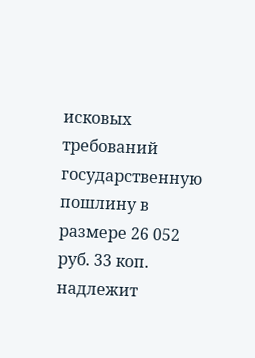исковых требований государственную пошлину в размере 26 052 руб. 33 коп. надлежит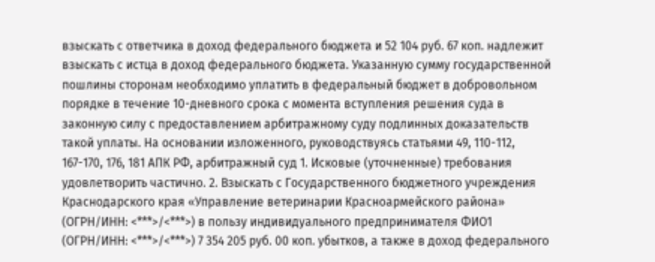взыскать с ответчика в доход федерального бюджета и 52 104 руб. 67 коп. надлежит взыскать с истца в доход федерального бюджета. Указанную сумму государственной пошлины сторонам необходимо уплатить в федеральный бюджет в добровольном порядке в течение 10-дневного срока с момента вступления решения суда в законную силу с предоставлением арбитражному суду подлинных доказательств такой уплаты. На основании изложенного, руководствуясь статьями 49, 110-112, 167-170, 176, 181 АПК РФ, арбитражный суд 1. Исковые (уточненные) требования удовлетворить частично. 2. Взыскать с Государственного бюджетного учреждения Краснодарского края «Управление ветеринарии Красноармейского района» (ОГРН/ИНН: <***>/<***>) в пользу индивидуального предпринимателя ФИО1 (ОГРН/ИНН: <***>/<***>) 7 354 205 руб. 00 коп. убытков, а также в доход федерального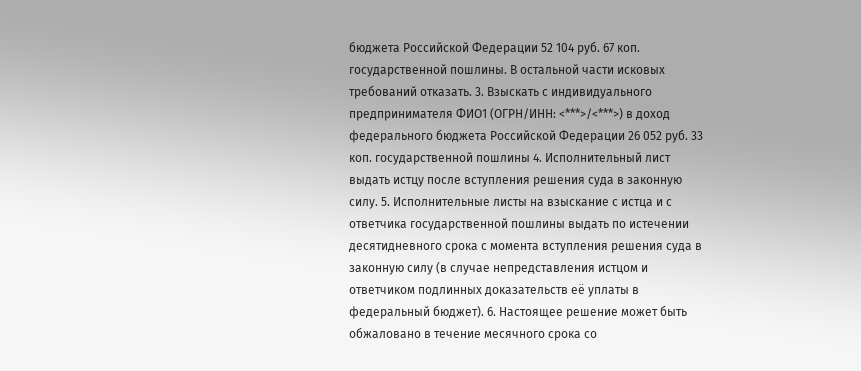бюджета Российской Федерации 52 104 руб. 67 коп. государственной пошлины. В остальной части исковых требований отказать. 3. Взыскать с индивидуального предпринимателя ФИО1 (ОГРН/ИНН: <***>/<***>) в доход федерального бюджета Российской Федерации 26 052 руб. 33 коп. государственной пошлины 4. Исполнительный лист выдать истцу после вступления решения суда в законную силу. 5. Исполнительные листы на взыскание с истца и с ответчика государственной пошлины выдать по истечении десятидневного срока с момента вступления решения суда в законную силу (в случае непредставления истцом и ответчиком подлинных доказательств её уплаты в федеральный бюджет). 6. Настоящее решение может быть обжаловано в течение месячного срока со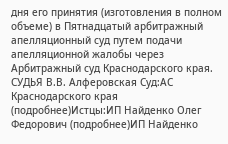дня его принятия (изготовления в полном объеме) в Пятнадцатый арбитражный апелляционный суд путем подачи апелляционной жалобы через Арбитражный суд Краснодарского края. СУДЬЯ В.В. Алферовская Суд:АС Краснодарского края (подробнее)Истцы:ИП Найденко Олег Федорович (подробнее)ИП Найденко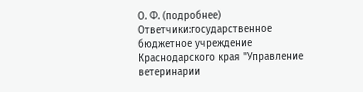О. Ф. (подробнее) Ответчики:государственное бюджетное учреждение Краснодарского края "Управление ветеринарии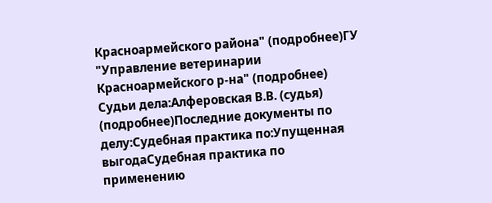Красноармейского района" (подробнее)ГУ "Управление ветеринарии Красноармейского р-на" (подробнее) Судьи дела:Алферовская В.В. (судья) (подробнее)Последние документы по делу:Судебная практика по:Упущенная выгодаСудебная практика по применению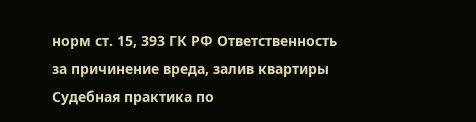норм ст. 15, 393 ГК РФ Ответственность за причинение вреда, залив квартиры Судебная практика по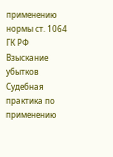применению нормы ст. 1064 ГК РФ Взыскание убытков Судебная практика по применению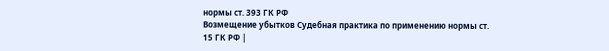нормы ст. 393 ГК РФ
Возмещение убытков Судебная практика по применению нормы ст. 15 ГК РФ |